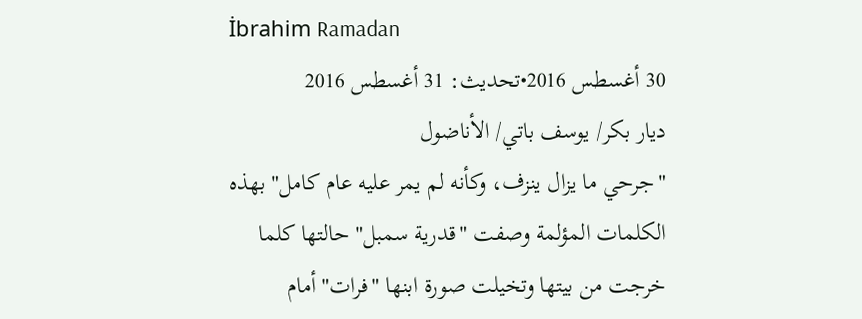İbrahim Ramadan
30 أغسطس 2016•تحديث: 31 أغسطس 2016
ديار بكر/ يوسف باتي/ الأناضول
"جرحي ما يزال ينزف، وكأنه لم يمر عليه عام كامل" بهذه الكلمات المؤلمة وصفت "قدرية سمبل" حالتها كلما خرجت من بيتها وتخيلت صورة ابنها "فرات" أمام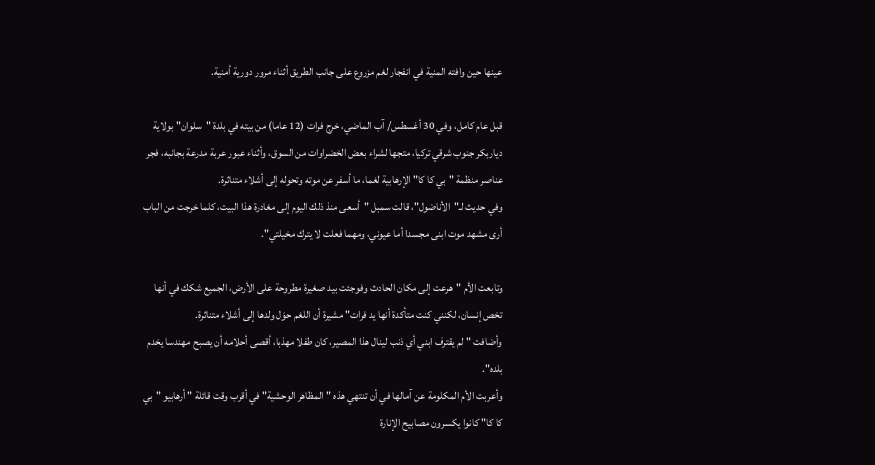عينها حين وافته المنية في انفجار لغم مزروع على جانب الطريق أثناء مرور دورية أمنية.

قبل عام كامل، وفي 30 أغسطس/ آب الماضي، خرج فرات (12 عاما) من بيته في بلدة "سلوان" بولاية دياربكر جنوب شرقي تركيا، متجها لشراء بعض الخضراوات من السوق، وأثناء عبور عربة مدرعة بجانبه، فجر عناصر منظمة "بي كا كا" الإرهابية لغما، ما أسفر عن موته وتحوله إلى أشلاء متناثرة.
وفي حديث لـ"الأناضول"، قالت سمبل "أسعى منذ ذلك اليوم إلى مغادرة هذا البيت، كلما خرجت من الباب أرى مشهد موت ابنى مجسدا أما عيوني، ومهما فعلت لا يترك مخيلتي".

وتابعت الأم "هرعت إلى مكان الحادث وفوجئت بيد صغيرة مطروحة على الأرض، الجميع شكك في أنها تخص إنسان، لكنني كنت متأكدة أنها يد فرات" مشيرة أن اللغم حوَل ولدها إلى أشلاء متناثرة.
وأضافت "لم يقترف ابني أي ذنب لينال هذا المصير، كان طفلا مهذبا، أقصى أحلامه أن يصبح مهندسا يخدم بلده".
وأعربت الأم المكلومة عن آمالها في أن تنتهي هذه "المظاهر الوحشية" في أقرب وقت قائلة " أرهابيو "بي كا كا" كانوا يكسرون مصابيح الإنارة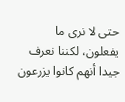حتى لا نرى ما يفعلون، لكننا نعرف جيدا أنهم كانوا يزرعون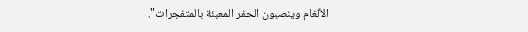الألغام وينصبون الحفر المعبئة بالمتفجرات".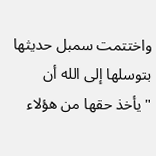واختتمت سمبل حديثها بتوسلها إلى الله أن "يأخذ حقها من هؤلاء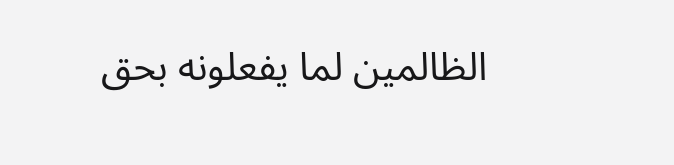الظالمين لما يفعلونه بحق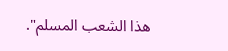هذا الشعب المسلم".